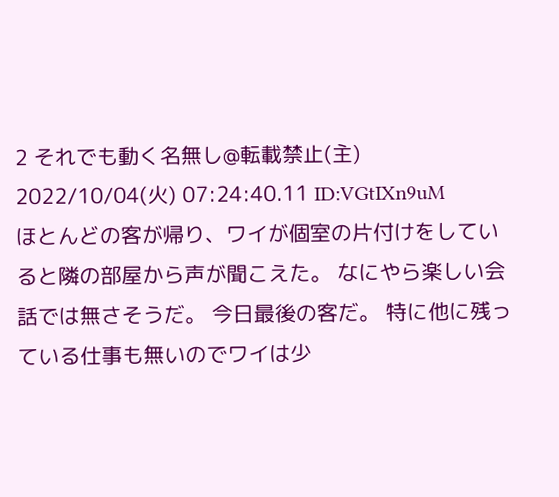2 それでも動く名無し@転載禁止(主) 2022/10/04(火) 07:24:40.11 ID:VGtIXn9uM
ほとんどの客が帰り、ワイが個室の片付けをしていると隣の部屋から声が聞こえた。 なにやら楽しい会話では無さそうだ。 今日最後の客だ。 特に他に残っている仕事も無いのでワイは少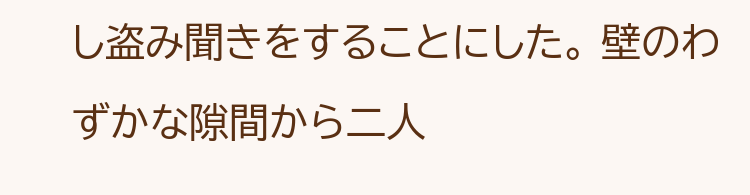し盗み聞きをすることにした。 壁のわずかな隙間から二人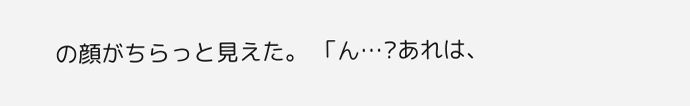の顔がちらっと見えた。 「ん…?あれは、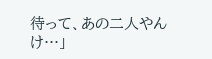待って、あの二人やんけ…」